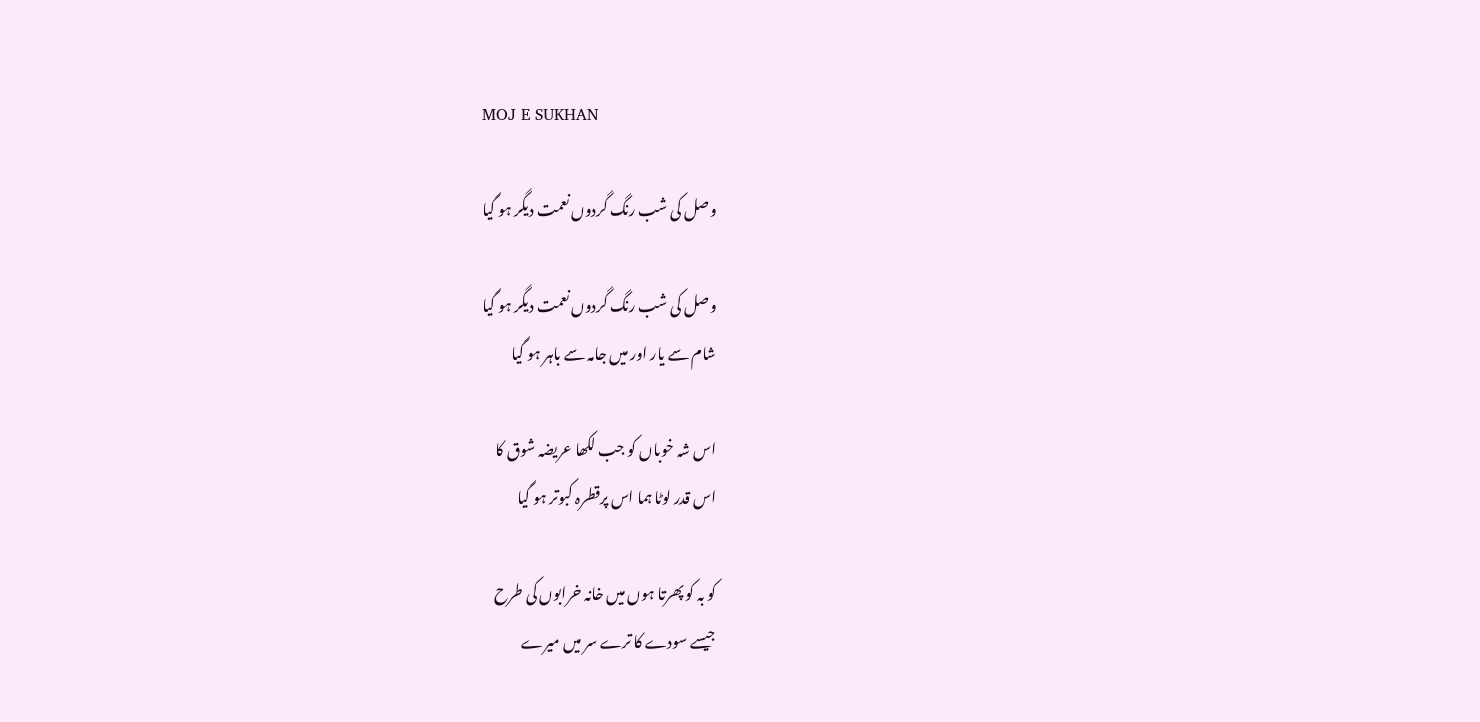MOJ E SUKHAN

وصل کی شب رنگ گردوں نعمت دیگر ہو گیا

وصل کی شب رنگ گردوں نعمت دیگر ہو گیا
شام سے یار اور میں جامہ سے باہر ہو گیا

اس شہ خوباں کو جب لکھا عریضہ شوق کا
اس قدر لوٹا ہما اس پرقطرہ کبوتر ہو گیا

کو بہ کو پھرتا ہوں میں خانہ خرابوں کی طرح
جیسے سودے کا ترے سر میں میرے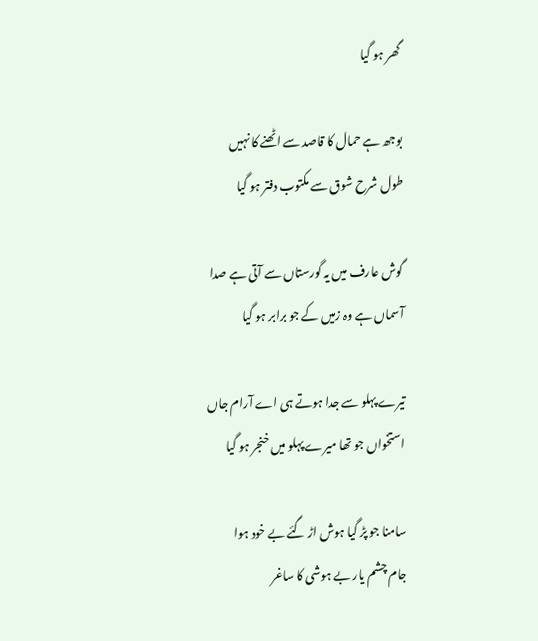گھر ہو گیا

بوجھ ہے حمال کا قاصد سے اٹھنے کا نہیں
طول شرح شوق سے مکتوب دفتر ہو گیا

گوش عارف میں یہ گورستاں سے آتی ہے صدا
آسماں ہے وہ زمیں کے جو برابر ہو گیا

تیرے پہلو سے جدا ہوتے ہی اے آرام جاں
استخواں جو تھا میرے پہلو میں خنجر ہو گیا

سامنا جو پڑ گیا ہوش اڑ گئے بے خود ہوا
جام چشم یار بے ہوشی کا ساغر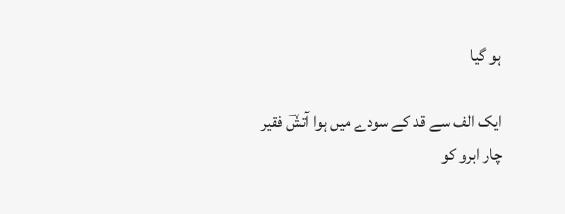ہو گیا

ایک الف سے قد کے سودے میں ہوا آتشؔ فقیر
چار ابرو کو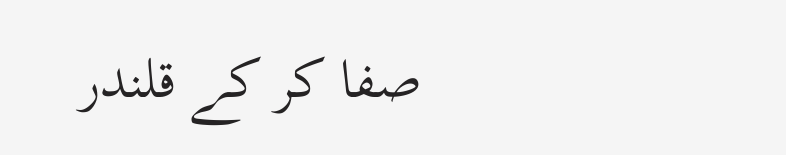صفا کر کے قلندر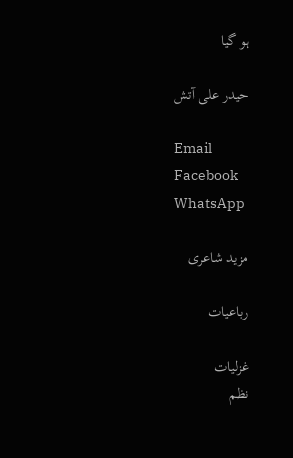ہو گیا

حیدر علی آتش

Email
Facebook
WhatsApp

مزید شاعری

رباعیات

غزلیات
نظم